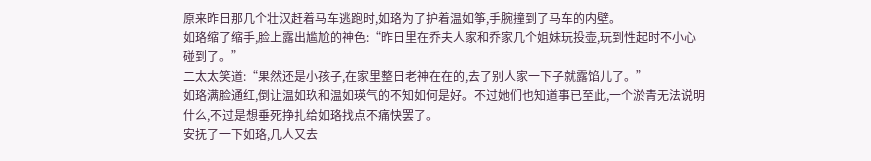原来昨日那几个壮汉赶着马车逃跑时,如珞为了护着温如筝,手腕撞到了马车的内壁。
如珞缩了缩手,脸上露出尴尬的神色:“昨日里在乔夫人家和乔家几个姐妹玩投壶,玩到性起时不小心碰到了。”
二太太笑道:“果然还是小孩子,在家里整日老神在在的,去了别人家一下子就露馅儿了。”
如珞满脸通红,倒让温如玖和温如瑛气的不知如何是好。不过她们也知道事已至此,一个淤青无法说明什么,不过是想垂死挣扎给如珞找点不痛快罢了。
安抚了一下如珞,几人又去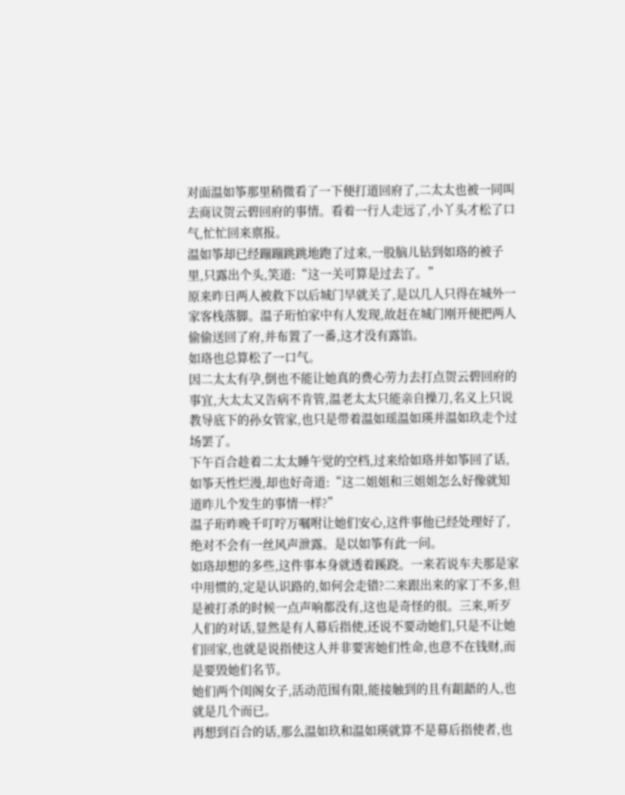对面温如筝那里稍微看了一下便打道回府了,二太太也被一同叫去商议贺云碧回府的事情。看着一行人走远了,小丫头才松了口气,忙忙回来禀报。
温如筝却已经蹦蹦跳跳地跑了过来,一股脑儿钻到如珞的被子里,只露出个头,笑道:“这一关可算是过去了。”
原来昨日两人被救下以后城门早就关了,是以几人只得在城外一家客栈落脚。温子珩怕家中有人发现,故赶在城门刚开便把两人偷偷送回了府,并布置了一番,这才没有露馅。
如珞也总算松了一口气。
因二太太有孕,倒也不能让她真的费心劳力去打点贺云碧回府的事宜,大太太又告病不肯管,温老太太只能亲自操刀,名义上只说教导底下的孙女管家,也只是带着温如瑶温如瑛并温如玖走个过场罢了。
下午百合趁着二太太睡午觉的空档,过来给如珞并如筝回了话,如筝天性烂漫,却也好奇道:“这二姐姐和三姐姐怎么好像就知道昨儿个发生的事情一样?”
温子珩昨晚千叮咛万嘱咐让她们安心,这件事他已经处理好了,绝对不会有一丝风声泄露。是以如筝有此一问。
如珞却想的多些,这件事本身就透着蹊跷。一来若说车夫那是家中用惯的,定是认识路的,如何会走错?二来跟出来的家丁不多,但是被打杀的时候一点声响都没有,这也是奇怪的很。三来,听歹人们的对话,显然是有人幕后指使,还说不要动她们,只是不让她们回家,也就是说指使这人并非要害她们性命,也意不在钱财,而是要毁她们名节。
她们两个闺阁女子,活动范围有限,能接触到的且有龃龉的人,也就是几个而已。
再想到百合的话,那么温如玖和温如瑛就算不是幕后指使者,也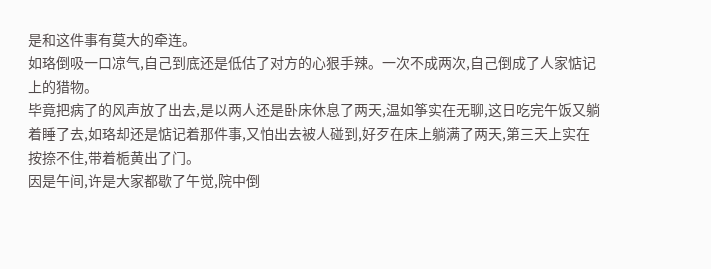是和这件事有莫大的牵连。
如珞倒吸一口凉气,自己到底还是低估了对方的心狠手辣。一次不成两次,自己倒成了人家惦记上的猎物。
毕竟把病了的风声放了出去,是以两人还是卧床休息了两天,温如筝实在无聊,这日吃完午饭又躺着睡了去,如珞却还是惦记着那件事,又怕出去被人碰到,好歹在床上躺满了两天,第三天上实在按捺不住,带着栀黄出了门。
因是午间,许是大家都歇了午觉,院中倒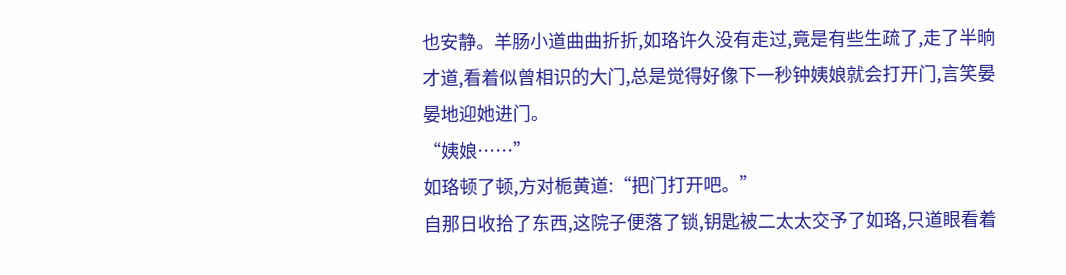也安静。羊肠小道曲曲折折,如珞许久没有走过,竟是有些生疏了,走了半晌才道,看着似曾相识的大门,总是觉得好像下一秒钟姨娘就会打开门,言笑晏晏地迎她进门。
“姨娘……”
如珞顿了顿,方对栀黄道:“把门打开吧。”
自那日收拾了东西,这院子便落了锁,钥匙被二太太交予了如珞,只道眼看着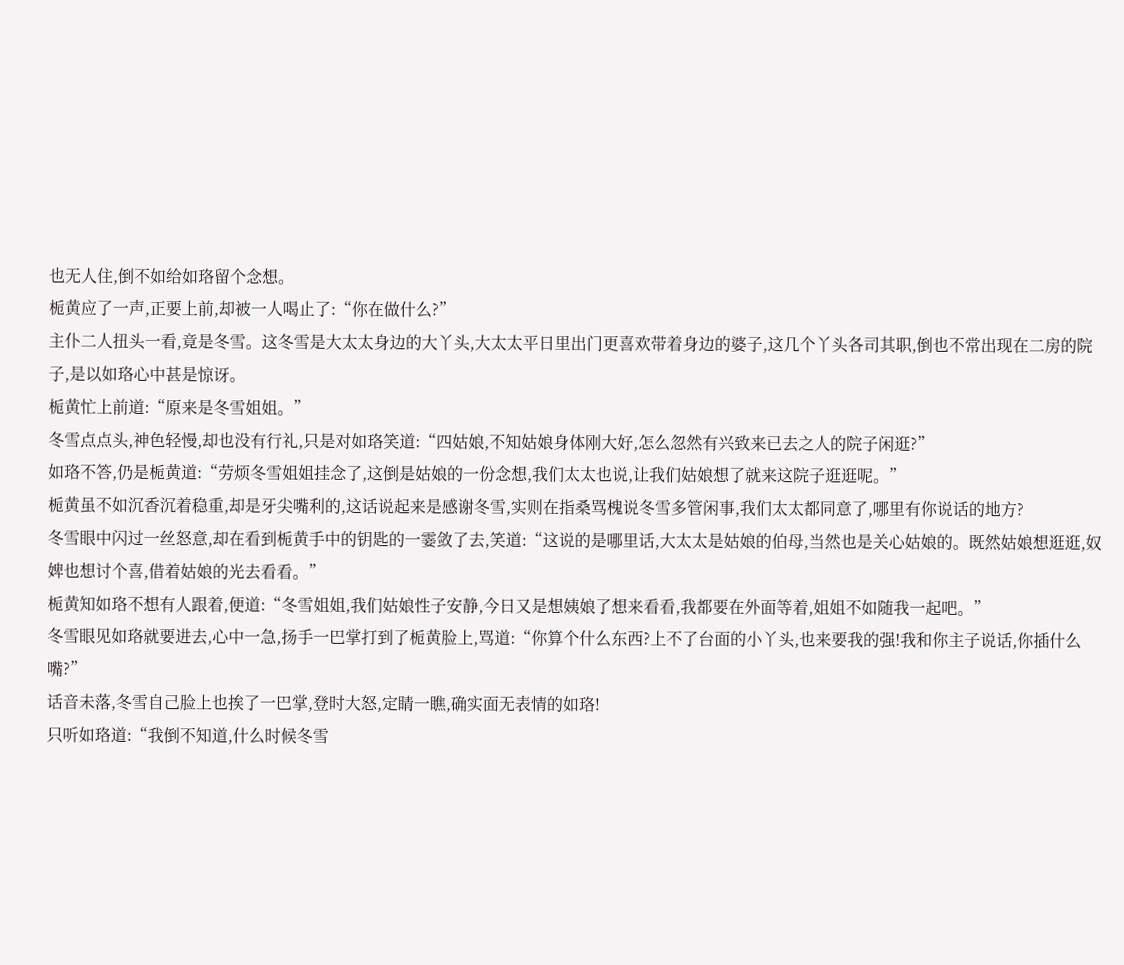也无人住,倒不如给如珞留个念想。
栀黄应了一声,正要上前,却被一人喝止了:“你在做什么?”
主仆二人扭头一看,竟是冬雪。这冬雪是大太太身边的大丫头,大太太平日里出门更喜欢带着身边的婆子,这几个丫头各司其职,倒也不常出现在二房的院子,是以如珞心中甚是惊讶。
栀黄忙上前道:“原来是冬雪姐姐。”
冬雪点点头,神色轻慢,却也没有行礼,只是对如珞笑道:“四姑娘,不知姑娘身体刚大好,怎么忽然有兴致来已去之人的院子闲逛?”
如珞不答,仍是栀黄道:“劳烦冬雪姐姐挂念了,这倒是姑娘的一份念想,我们太太也说,让我们姑娘想了就来这院子逛逛呢。”
栀黄虽不如沉香沉着稳重,却是牙尖嘴利的,这话说起来是感谢冬雪,实则在指桑骂槐说冬雪多管闲事,我们太太都同意了,哪里有你说话的地方?
冬雪眼中闪过一丝怒意,却在看到栀黄手中的钥匙的一霎敛了去,笑道:“这说的是哪里话,大太太是姑娘的伯母,当然也是关心姑娘的。既然姑娘想逛逛,奴婢也想讨个喜,借着姑娘的光去看看。”
栀黄知如珞不想有人跟着,便道:“冬雪姐姐,我们姑娘性子安静,今日又是想姨娘了想来看看,我都要在外面等着,姐姐不如随我一起吧。”
冬雪眼见如珞就要进去,心中一急,扬手一巴掌打到了栀黄脸上,骂道:“你算个什么东西?上不了台面的小丫头,也来要我的强!我和你主子说话,你插什么嘴?”
话音未落,冬雪自己脸上也挨了一巴掌,登时大怒,定睛一瞧,确实面无表情的如珞!
只听如珞道:“我倒不知道,什么时候冬雪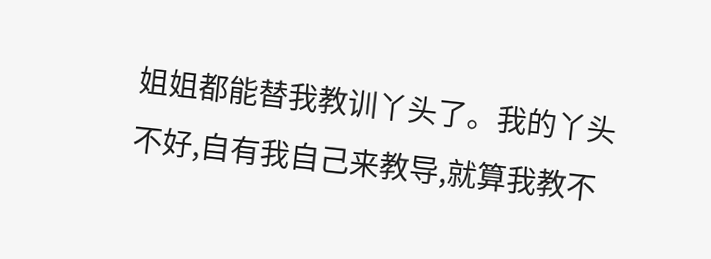姐姐都能替我教训丫头了。我的丫头不好,自有我自己来教导,就算我教不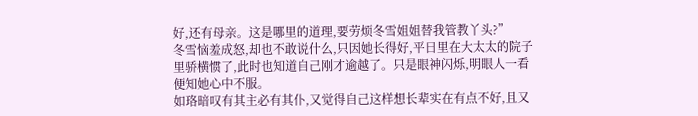好,还有母亲。这是哪里的道理,要劳烦冬雪姐姐替我管教丫头?”
冬雪恼羞成怒,却也不敢说什么,只因她长得好,平日里在大太太的院子里骄横惯了,此时也知道自己刚才逾越了。只是眼神闪烁,明眼人一看便知她心中不服。
如珞暗叹有其主必有其仆,又觉得自己这样想长辈实在有点不好,且又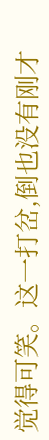觉得可笑。这一打岔,倒也没有刚才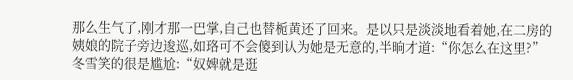那么生气了,刚才那一巴掌,自己也替栀黄还了回来。是以只是淡淡地看着她,在二房的姨娘的院子旁边逡巡,如珞可不会傻到认为她是无意的,半晌才道:“你怎么在这里?”
冬雪笑的很是尴尬:“奴婢就是逛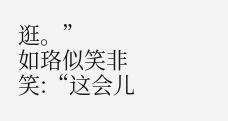逛。”
如珞似笑非笑:“这会儿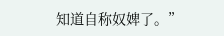知道自称奴婢了。”